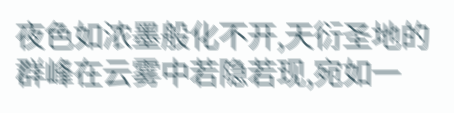夜色如浓墨般化不开,天衍圣地的群峰在云雾中若隐若现,宛如一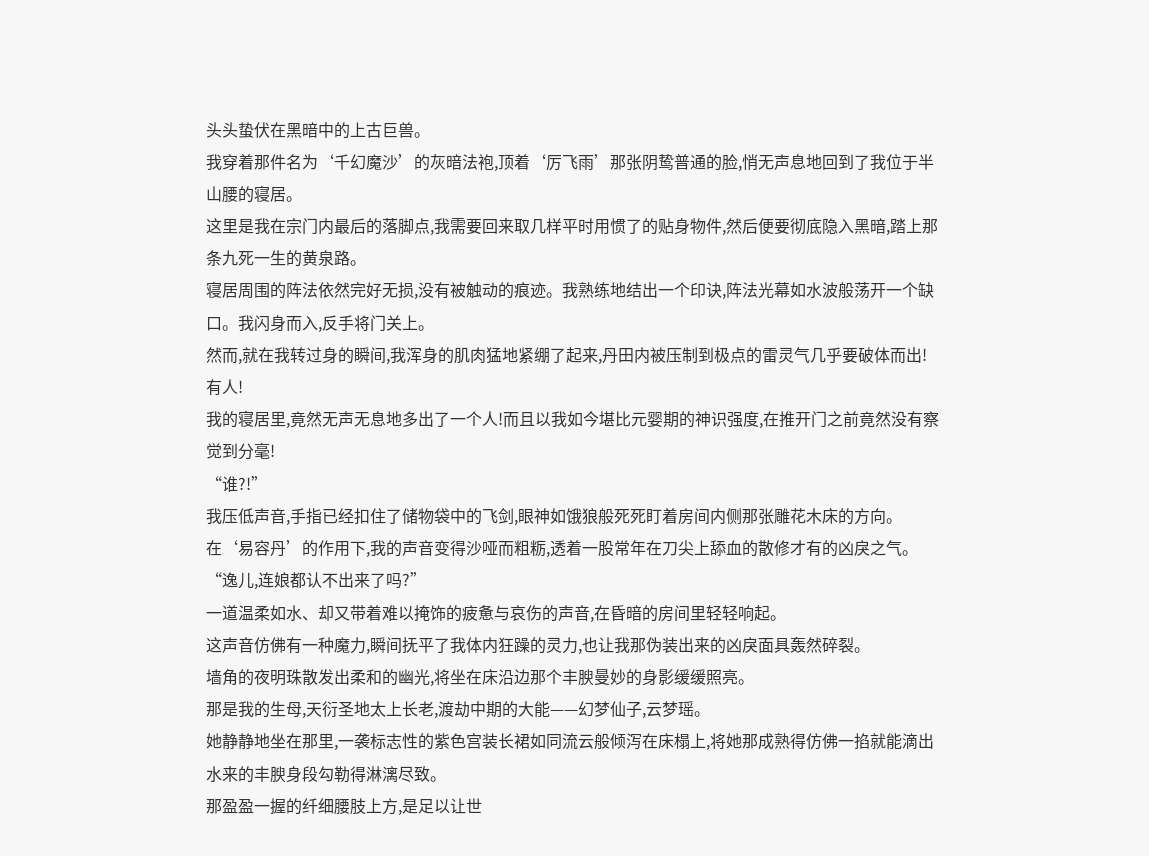头头蛰伏在黑暗中的上古巨兽。
我穿着那件名为‘千幻魔沙’的灰暗法袍,顶着‘厉飞雨’那张阴鸷普通的脸,悄无声息地回到了我位于半山腰的寝居。
这里是我在宗门内最后的落脚点,我需要回来取几样平时用惯了的贴身物件,然后便要彻底隐入黑暗,踏上那条九死一生的黄泉路。
寝居周围的阵法依然完好无损,没有被触动的痕迹。我熟练地结出一个印诀,阵法光幕如水波般荡开一个缺口。我闪身而入,反手将门关上。
然而,就在我转过身的瞬间,我浑身的肌肉猛地紧绷了起来,丹田内被压制到极点的雷灵气几乎要破体而出!
有人!
我的寝居里,竟然无声无息地多出了一个人!而且以我如今堪比元婴期的神识强度,在推开门之前竟然没有察觉到分毫!
“谁?!”
我压低声音,手指已经扣住了储物袋中的飞剑,眼神如饿狼般死死盯着房间内侧那张雕花木床的方向。
在‘易容丹’的作用下,我的声音变得沙哑而粗粝,透着一股常年在刀尖上舔血的散修才有的凶戾之气。
“逸儿,连娘都认不出来了吗?”
一道温柔如水、却又带着难以掩饰的疲惫与哀伤的声音,在昏暗的房间里轻轻响起。
这声音仿佛有一种魔力,瞬间抚平了我体内狂躁的灵力,也让我那伪装出来的凶戾面具轰然碎裂。
墙角的夜明珠散发出柔和的幽光,将坐在床沿边那个丰腴曼妙的身影缓缓照亮。
那是我的生母,天衍圣地太上长老,渡劫中期的大能——幻梦仙子,云梦瑶。
她静静地坐在那里,一袭标志性的紫色宫装长裙如同流云般倾泻在床榻上,将她那成熟得仿佛一掐就能滴出水来的丰腴身段勾勒得淋漓尽致。
那盈盈一握的纤细腰肢上方,是足以让世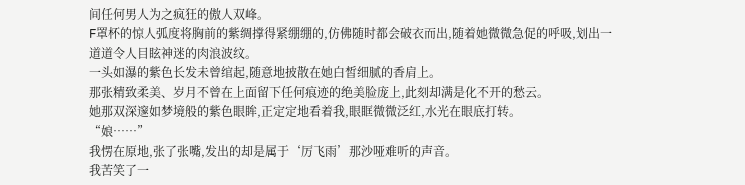间任何男人为之疯狂的傲人双峰。
F罩杯的惊人弧度将胸前的紫绸撑得紧绷绷的,仿佛随时都会破衣而出,随着她微微急促的呼吸,划出一道道令人目眩神迷的肉浪波纹。
一头如瀑的紫色长发未曾绾起,随意地披散在她白皙细腻的香肩上。
那张精致柔美、岁月不曾在上面留下任何痕迹的绝美脸庞上,此刻却满是化不开的愁云。
她那双深邃如梦境般的紫色眼眸,正定定地看着我,眼眶微微泛红,水光在眼底打转。
“娘……”
我愣在原地,张了张嘴,发出的却是属于‘厉飞雨’那沙哑难听的声音。
我苦笑了一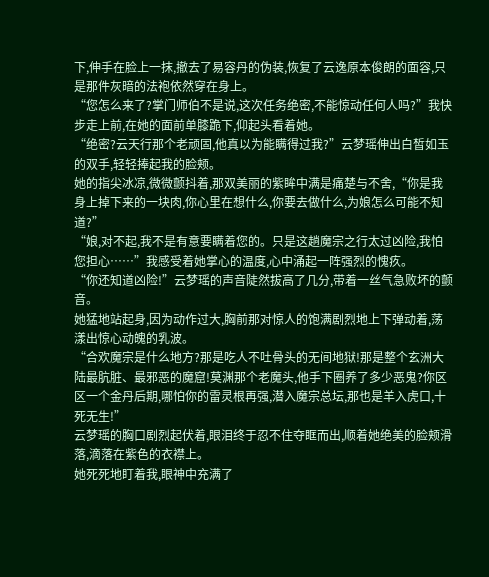下,伸手在脸上一抹,撤去了易容丹的伪装,恢复了云逸原本俊朗的面容,只是那件灰暗的法袍依然穿在身上。
“您怎么来了?掌门师伯不是说,这次任务绝密,不能惊动任何人吗?”我快步走上前,在她的面前单膝跪下,仰起头看着她。
“绝密?云天行那个老顽固,他真以为能瞒得过我?”云梦瑶伸出白皙如玉的双手,轻轻捧起我的脸颊。
她的指尖冰凉,微微颤抖着,那双美丽的紫眸中满是痛楚与不舍,“你是我身上掉下来的一块肉,你心里在想什么,你要去做什么,为娘怎么可能不知道?”
“娘,对不起,我不是有意要瞒着您的。只是这趟魔宗之行太过凶险,我怕您担心……”我感受着她掌心的温度,心中涌起一阵强烈的愧疚。
“你还知道凶险!”云梦瑶的声音陡然拔高了几分,带着一丝气急败坏的颤音。
她猛地站起身,因为动作过大,胸前那对惊人的饱满剧烈地上下弹动着,荡漾出惊心动魄的乳波。
“合欢魔宗是什么地方?那是吃人不吐骨头的无间地狱!那是整个玄洲大陆最肮脏、最邪恶的魔窟!莫渊那个老魔头,他手下圈养了多少恶鬼?你区区一个金丹后期,哪怕你的雷灵根再强,潜入魔宗总坛,那也是羊入虎口,十死无生!”
云梦瑶的胸口剧烈起伏着,眼泪终于忍不住夺眶而出,顺着她绝美的脸颊滑落,滴落在紫色的衣襟上。
她死死地盯着我,眼神中充满了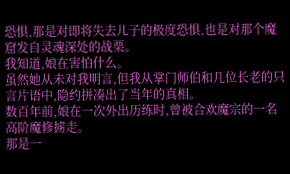恐惧,那是对即将失去儿子的极度恐惧,也是对那个魔窟发自灵魂深处的战栗。
我知道,娘在害怕什么。
虽然她从未对我明言,但我从掌门师伯和几位长老的只言片语中,隐约拼凑出了当年的真相。
数百年前,娘在一次外出历练时,曾被合欢魔宗的一名高阶魔修掳走。
那是一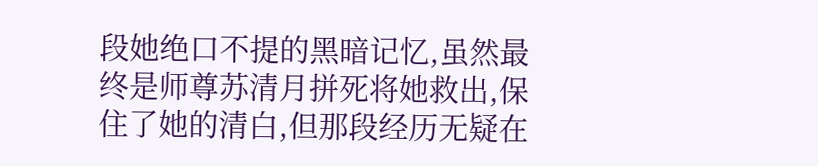段她绝口不提的黑暗记忆,虽然最终是师尊苏清月拼死将她救出,保住了她的清白,但那段经历无疑在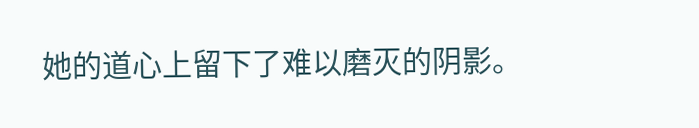她的道心上留下了难以磨灭的阴影。